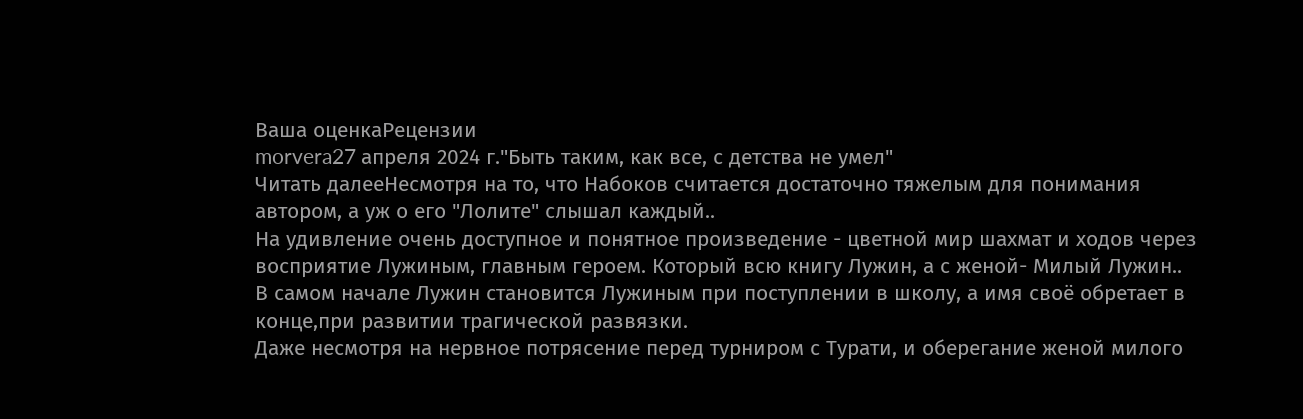Ваша оценкаРецензии
morvera27 апреля 2024 г."Быть таким, как все, с детства не умел"
Читать далееНесмотря на то, что Набоков считается достаточно тяжелым для понимания автором, а уж о его "Лолите" слышал каждый..
На удивление очень доступное и понятное произведение - цветной мир шахмат и ходов через восприятие Лужиным, главным героем. Который всю книгу Лужин, а с женой- Милый Лужин..
В самом начале Лужин становится Лужиным при поступлении в школу, а имя своё обретает в конце,при развитии трагической развязки.
Даже несмотря на нервное потрясение перед турниром с Турати, и оберегание женой милого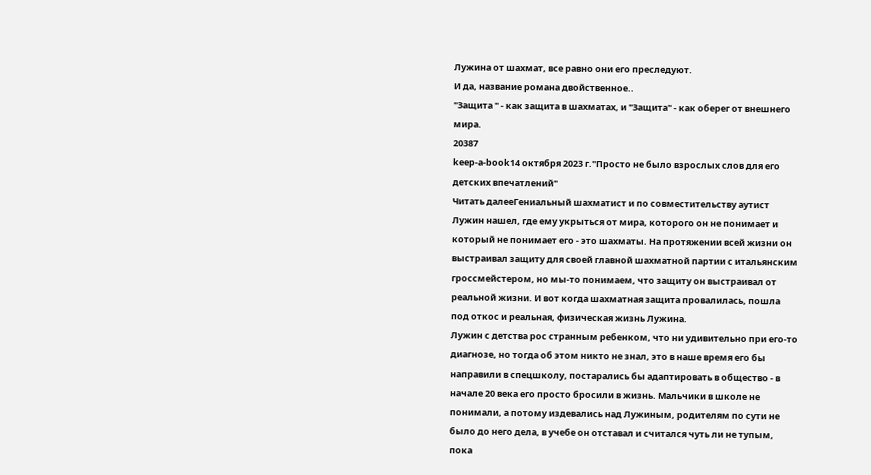Лужина от шахмат, все равно они его преследуют.
И да, название романа двойственное..
"Защита " - как защита в шахматах, и "Защита" - как оберег от внешнего мира.
20387
keep-a-book14 октября 2023 г."Просто не было взрослых слов для его детских впечатлений"
Читать далееГениальный шахматист и по совместительству аутист Лужин нашел, где ему укрыться от мира, которого он не понимает и который не понимает его - это шахматы. На протяжении всей жизни он выстраивал защиту для своей главной шахматной партии с итальянским гроссмейстером, но мы-то понимаем, что защиту он выстраивал от реальной жизни. И вот когда шахматная защита провалилась, пошла под откос и реальная, физическая жизнь Лужина.
Лужин с детства рос странным ребенком, что ни удивительно при его-то диагнозе, но тогда об этом никто не знал, это в наше время его бы направили в спецшколу, постарались бы адаптировать в общество - в начале 20 века его просто бросили в жизнь. Мальчики в школе не понимали, а потому издевались над Лужиным, родителям по сути не было до него дела, в учебе он отставал и считался чуть ли не тупым, пока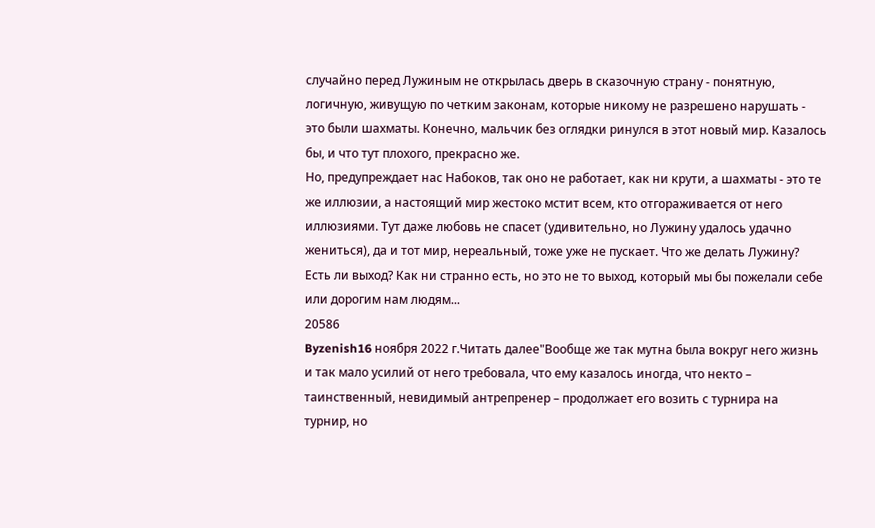случайно перед Лужиным не открылась дверь в сказочную страну - понятную, логичную, живущую по четким законам, которые никому не разрешено нарушать - это были шахматы. Конечно, мальчик без оглядки ринулся в этот новый мир. Казалось бы, и что тут плохого, прекрасно же.
Но, предупреждает нас Набоков, так оно не работает, как ни крути, а шахматы - это те же иллюзии, а настоящий мир жестоко мстит всем, кто отгораживается от него иллюзиями. Тут даже любовь не спасет (удивительно, но Лужину удалось удачно жениться), да и тот мир, нереальный, тоже уже не пускает. Что же делать Лужину? Есть ли выход? Как ни странно есть, но это не то выход, который мы бы пожелали себе или дорогим нам людям...
20586
Byzenish16 ноября 2022 г.Читать далее"Вообще же так мутна была вокруг него жизнь и так мало усилий от него требовала, что ему казалось иногда, что некто – таинственный, невидимый антрепренер – продолжает его возить с турнира на турнир, но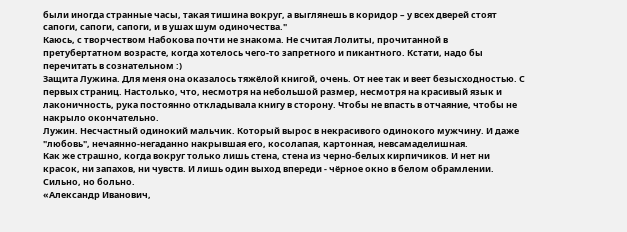были иногда странные часы, такая тишина вокруг, а выглянешь в коридор – у всех дверей стоят сапоги, сапоги, сапоги, и в ушах шум одиночества."
Каюсь, с творчеством Набокова почти не знакома. Не считая Лолиты, прочитанной в претубертатном возрасте, когда хотелось чего-то запретного и пикантного. Кстати, надо бы перечитать в сознательном :)
Защита Лужина. Для меня она оказалось тяжёлой книгой, очень. От нее так и веет безысходностью. С первых страниц. Настолько, что, несмотря на небольшой размер, несмотря на красивый язык и лаконичность, рука постоянно откладывала книгу в сторону. Чтобы не впасть в отчаяние, чтобы не накрыло окончательно.
Лужин. Несчастный одинокий мальчик. Который вырос в некрасивого одинокого мужчину. И даже "любовь", нечаянно-негаданно накрывшая его, косолапая, картонная, невсамаделишная.
Как же страшно, когда вокруг только лишь стена, стена из черно-белых кирпичиков. И нет ни красок, ни запахов, ни чувств. И лишь один выход впереди - чёрное окно в белом обрамлении.
Сильно, но больно.
«Александр Иванович,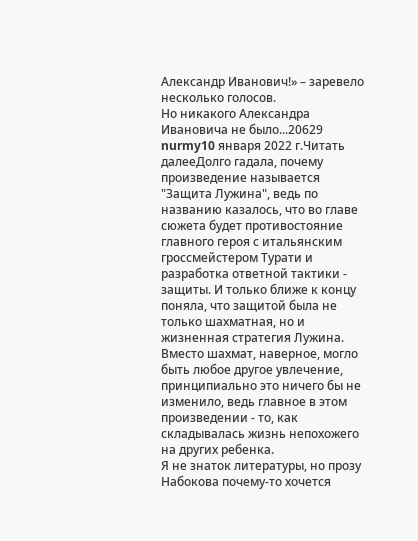Александр Иванович!» – заревело несколько голосов.
Но никакого Александра Ивановича не было...20629
nurmy10 января 2022 г.Читать далееДолго гадала, почему произведение называется "Защита Лужина", ведь по названию казалось, что во главе сюжета будет противостояние главного героя с итальянским гроссмейстером Турати и разработка ответной тактики - защиты. И только ближе к концу поняла, что защитой была не только шахматная, но и жизненная стратегия Лужина. Вместо шахмат, наверное, могло быть любое другое увлечение, принципиально это ничего бы не изменило, ведь главное в этом произведении - то, как складывалась жизнь непохожего на других ребенка.
Я не знаток литературы, но прозу Набокова почему-то хочется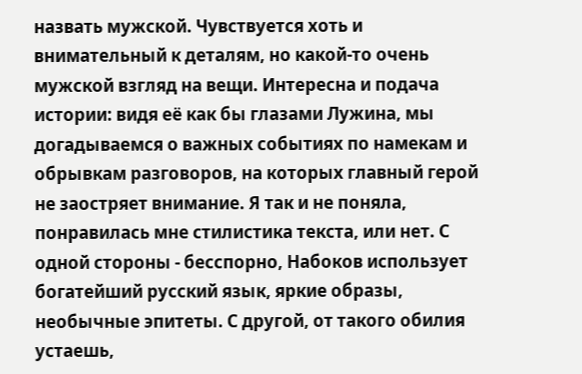назвать мужской. Чувствуется хоть и внимательный к деталям, но какой-то очень мужской взгляд на вещи. Интересна и подача истории: видя её как бы глазами Лужина, мы догадываемся о важных событиях по намекам и обрывкам разговоров, на которых главный герой не заостряет внимание. Я так и не поняла, понравилась мне стилистика текста, или нет. С одной стороны - бесспорно, Набоков использует богатейший русский язык, яркие образы, необычные эпитеты. С другой, от такого обилия устаешь,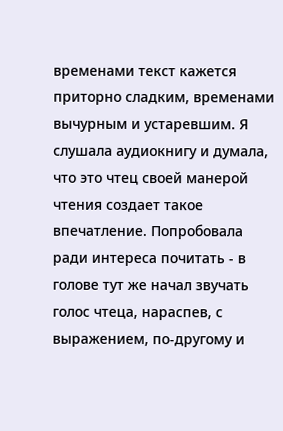временами текст кажется приторно сладким, временами вычурным и устаревшим. Я слушала аудиокнигу и думала, что это чтец своей манерой чтения создает такое впечатление. Попробовала ради интереса почитать - в голове тут же начал звучать голос чтеца, нараспев, с выражением, по-другому и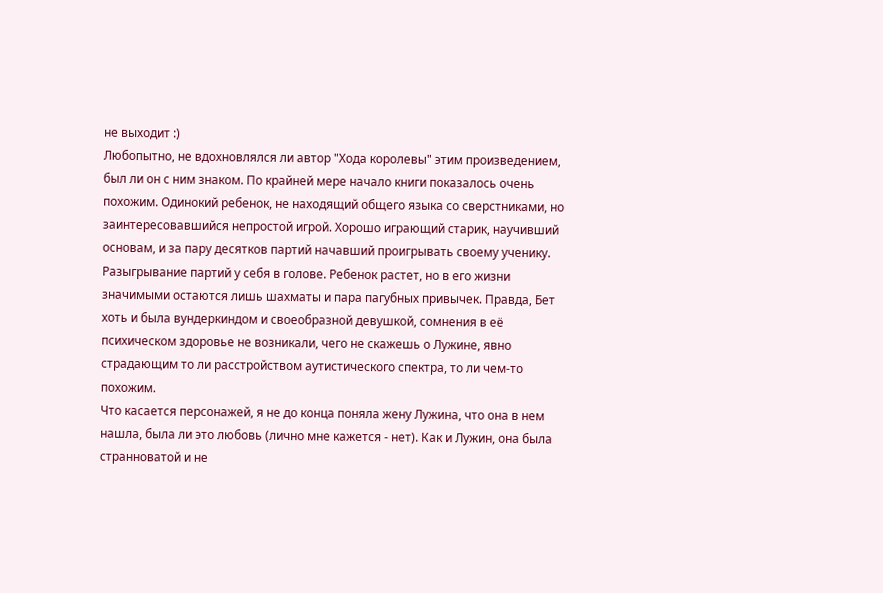не выходит :)
Любопытно, не вдохновлялся ли автор "Хода королевы" этим произведением, был ли он с ним знаком. По крайней мере начало книги показалось очень похожим. Одинокий ребенок, не находящий общего языка со сверстниками, но заинтересовавшийся непростой игрой. Хорошо играющий старик, научивший основам, и за пару десятков партий начавший проигрывать своему ученику. Разыгрывание партий у себя в голове. Ребенок растет, но в его жизни значимыми остаются лишь шахматы и пара пагубных привычек. Правда, Бет хоть и была вундеркиндом и своеобразной девушкой, сомнения в её психическом здоровье не возникали, чего не скажешь о Лужине, явно страдающим то ли расстройством аутистического спектра, то ли чем-то похожим.
Что касается персонажей, я не до конца поняла жену Лужина, что она в нем нашла, была ли это любовь (лично мне кажется - нет). Как и Лужин, она была странноватой и не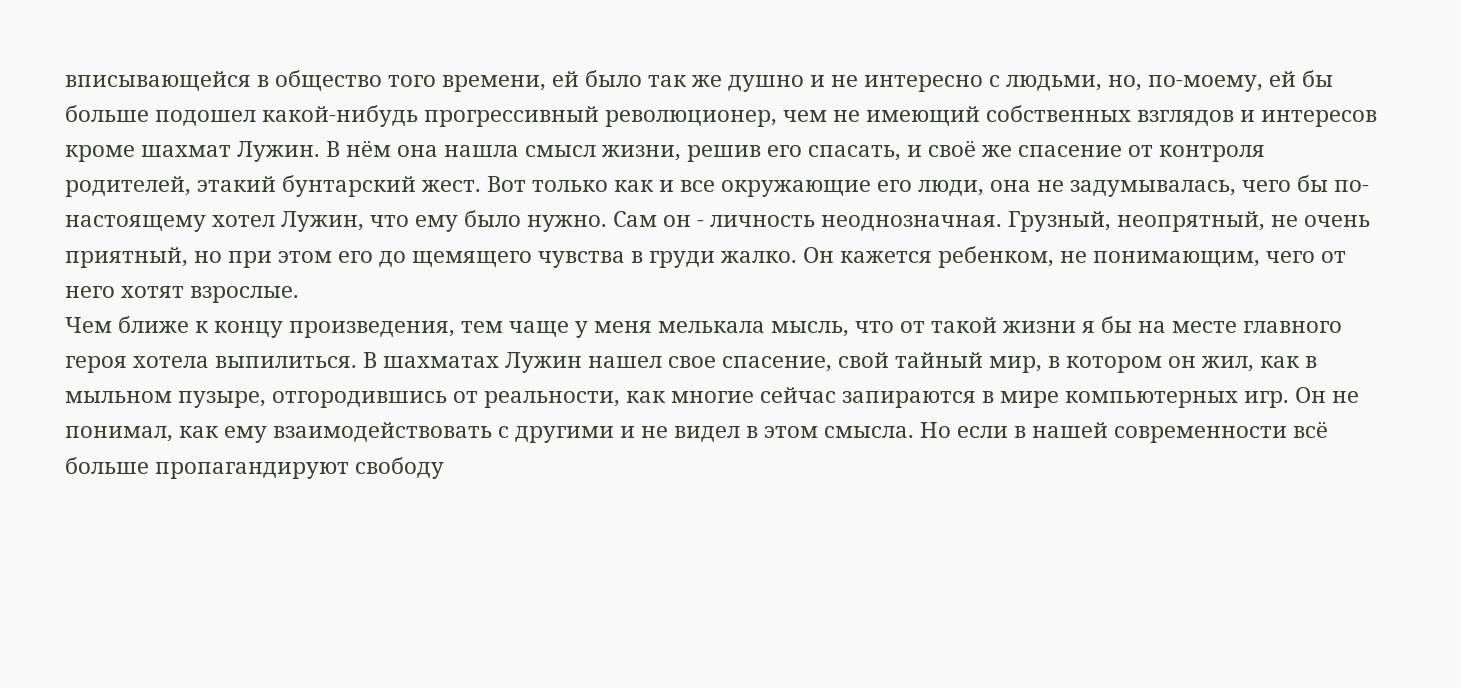вписывающейся в общество того времени, ей было так же душно и не интересно с людьми, но, по-моему, ей бы больше подошел какой-нибудь прогрессивный революционер, чем не имеющий собственных взглядов и интересов кроме шахмат Лужин. В нём она нашла смысл жизни, решив его спасать, и своё же спасение от контроля родителей, этакий бунтарский жест. Вот только как и все окружающие его люди, она не задумывалась, чего бы по-настоящему хотел Лужин, что ему было нужно. Сам он - личность неоднозначная. Грузный, неопрятный, не очень приятный, но при этом его до щемящего чувства в груди жалко. Он кажется ребенком, не понимающим, чего от него хотят взрослые.
Чем ближе к концу произведения, тем чаще у меня мелькала мысль, что от такой жизни я бы на месте главного героя хотела выпилиться. В шахматах Лужин нашел свое спасение, свой тайный мир, в котором он жил, как в мыльном пузыре, отгородившись от реальности, как многие сейчас запираются в мире компьютерных игр. Он не понимал, как ему взаимодействовать с другими и не видел в этом смысла. Но если в нашей современности всё больше пропагандируют свободу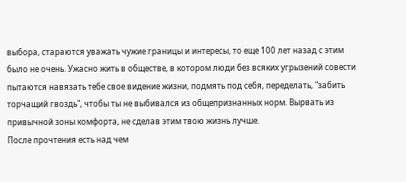выбора, стараются уважать чужие границы и интересы, то еще 100 лет назад с этим было не очень. Ужасно жить в обществе, в котором люди без всяких угрызений совести пытаются навязать тебе свое видение жизни, подмять под себя, переделать, "забить торчащий гвоздь", чтобы ты не выбивался из общепризнанных норм. Вырвать из привычной зоны комфорта, не сделав этим твою жизнь лучше.
После прочтения есть над чем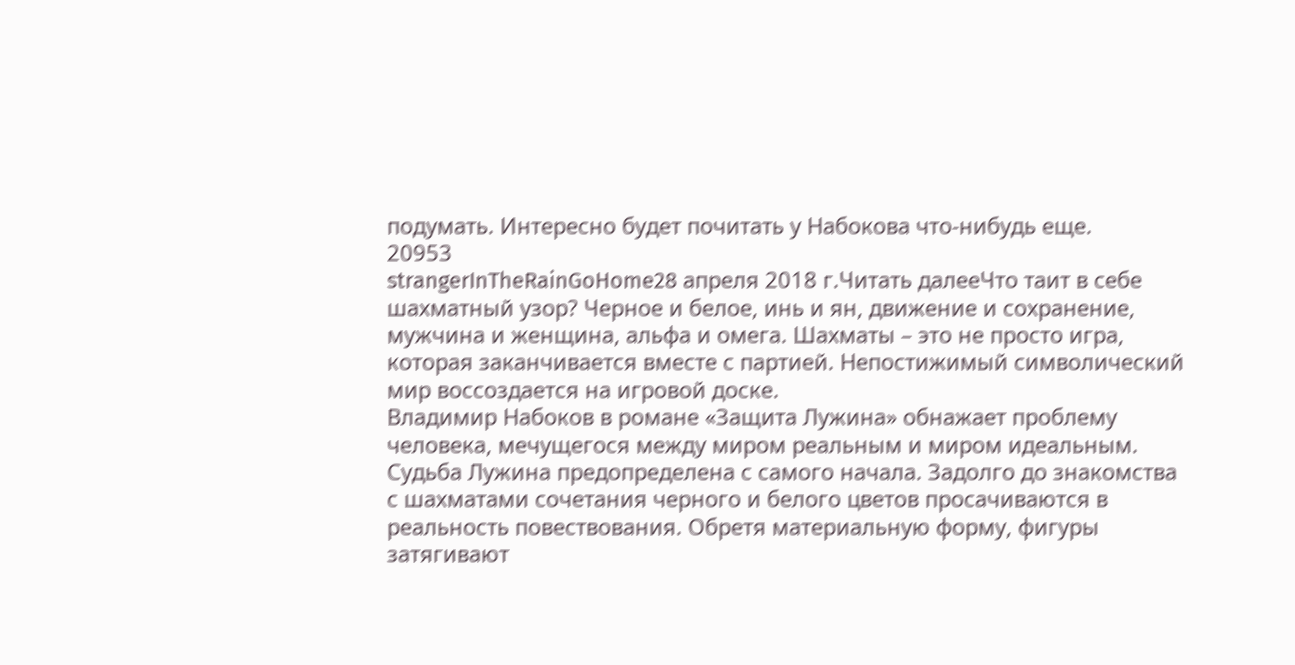подумать. Интересно будет почитать у Набокова что-нибудь еще.
20953
strangerInTheRainGoHome28 апреля 2018 г.Читать далееЧто таит в себе шахматный узор? Черное и белое, инь и ян, движение и сохранение, мужчина и женщина, альфа и омега. Шахматы – это не просто игра, которая заканчивается вместе с партией. Непостижимый символический мир воссоздается на игровой доске.
Владимир Набоков в романе «Защита Лужина» обнажает проблему человека, мечущегося между миром реальным и миром идеальным. Судьба Лужина предопределена с самого начала. Задолго до знакомства с шахматами сочетания черного и белого цветов просачиваются в реальность повествования. Обретя материальную форму, фигуры затягивают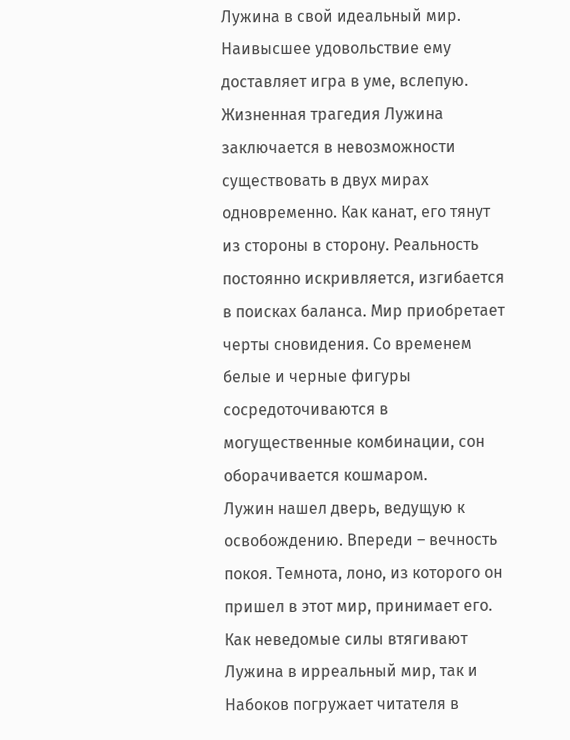Лужина в свой идеальный мир. Наивысшее удовольствие ему доставляет игра в уме, вслепую.
Жизненная трагедия Лужина заключается в невозможности существовать в двух мирах одновременно. Как канат, его тянут из стороны в сторону. Реальность постоянно искривляется, изгибается в поисках баланса. Мир приобретает черты сновидения. Со временем белые и черные фигуры сосредоточиваются в могущественные комбинации, сон оборачивается кошмаром.
Лужин нашел дверь, ведущую к освобождению. Впереди – вечность покоя. Темнота, лоно, из которого он пришел в этот мир, принимает его.
Как неведомые силы втягивают Лужина в ирреальный мир, так и Набоков погружает читателя в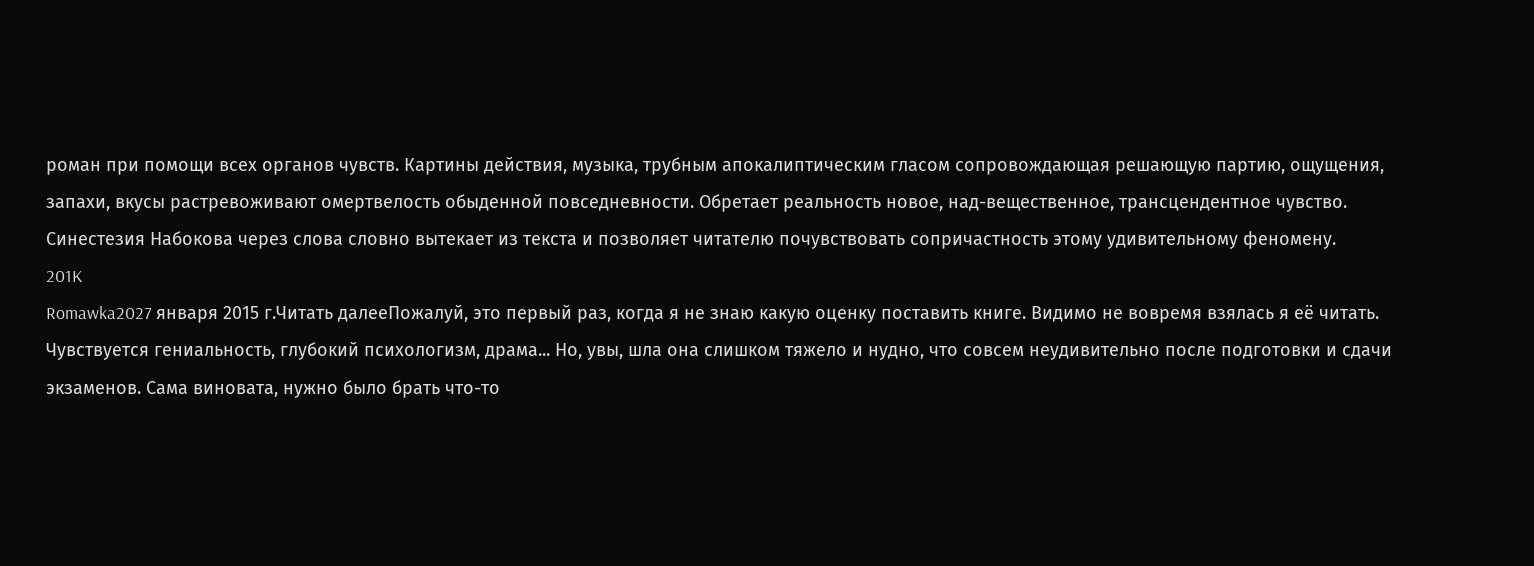роман при помощи всех органов чувств. Картины действия, музыка, трубным апокалиптическим гласом сопровождающая решающую партию, ощущения, запахи, вкусы растревоживают омертвелость обыденной повседневности. Обретает реальность новое, над-вещественное, трансцендентное чувство. Синестезия Набокова через слова словно вытекает из текста и позволяет читателю почувствовать сопричастность этому удивительному феномену.
201K
Romawka2027 января 2015 г.Читать далееПожалуй, это первый раз, когда я не знаю какую оценку поставить книге. Видимо не вовремя взялась я её читать. Чувствуется гениальность, глубокий психологизм, драма... Но, увы, шла она слишком тяжело и нудно, что совсем неудивительно после подготовки и сдачи экзаменов. Сама виновата, нужно было брать что-то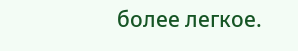более легкое.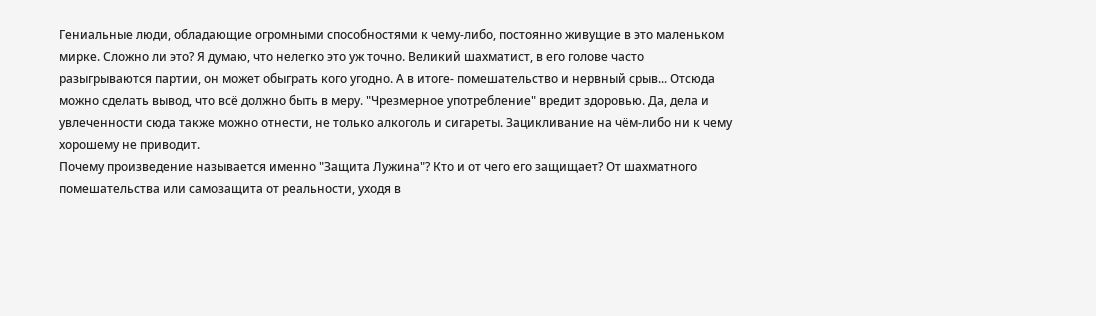Гениальные люди, обладающие огромными способностями к чему-либо, постоянно живущие в это маленьком мирке. Сложно ли это? Я думаю, что нелегко это уж точно. Великий шахматист, в его голове часто разыгрываются партии, он может обыграть кого угодно. А в итоге- помешательство и нервный срыв... Отсюда можно сделать вывод, что всё должно быть в меру. "Чрезмерное употребление" вредит здоровью. Да, дела и увлеченности сюда также можно отнести, не только алкоголь и сигареты. Зацикливание на чём-либо ни к чему хорошему не приводит.
Почему произведение называется именно "Защита Лужина"? Кто и от чего его защищает? От шахматного помешательства или самозащита от реальности, уходя в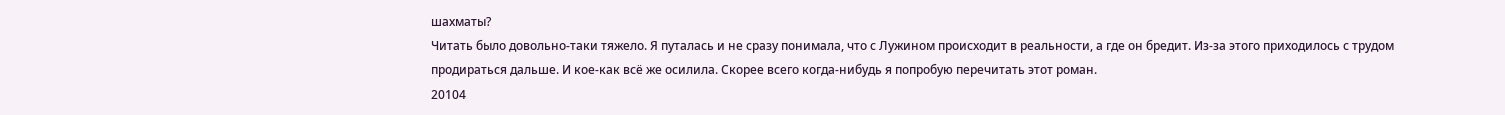шахматы?
Читать было довольно-таки тяжело. Я путалась и не сразу понимала, что с Лужином происходит в реальности, а где он бредит. Из-за этого приходилось с трудом продираться дальше. И кое-как всё же осилила. Скорее всего когда-нибудь я попробую перечитать этот роман.
20104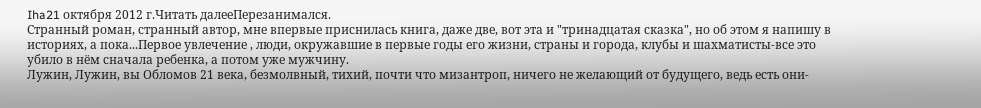Iha21 октября 2012 г.Читать далееПерезанимался.
Странный роман, странный автор, мне впервые приснилась книга, даже две, вот эта и "тринадцатая сказка", но об этом я напишу в историях, а пока...Первое увлечение , люди, окружавшие в первые годы его жизни, страны и города, клубы и шахматисты-все это убило в нём сначала ребенка, а потом уже мужчину.
Лужин, Лужин, вы Обломов 21 века, безмолвный, тихий, почти что мизантроп, ничего не желающий от будущего, ведь есть они-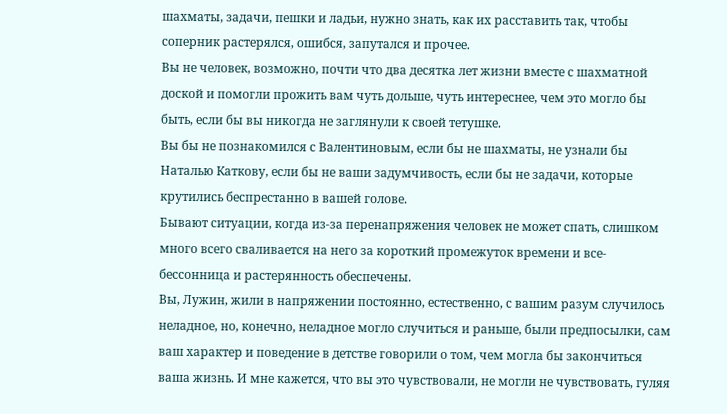шахматы, задачи, пешки и ладьи, нужно знать, как их расставить так, чтобы соперник растерялся, ошибся, запутался и прочее.
Вы не человек, возможно, почти что два десятка лет жизни вместе с шахматной доской и помогли прожить вам чуть дольше, чуть интереснее, чем это могло бы быть, если бы вы никогда не заглянули к своей тетушке.
Вы бы не познакомился с Валентиновым, если бы не шахматы, не узнали бы Наталью Каткову, если бы не ваши задумчивость, если бы не задачи, которые крутились беспрестанно в вашей голове.
Бывают ситуации, когда из-за перенапряжения человек не может спать, слишком много всего сваливается на него за короткий промежуток времени и все-бессонница и растерянность обеспечены.
Вы, Лужин, жили в напряжении постоянно, естественно, с вашим разум случилось неладное, но, конечно, неладное могло случиться и раньше, были предпосылки, сам ваш характер и поведение в детстве говорили о том, чем могла бы закончиться ваша жизнь. И мне кажется, что вы это чувствовали, не могли не чувствовать, гуляя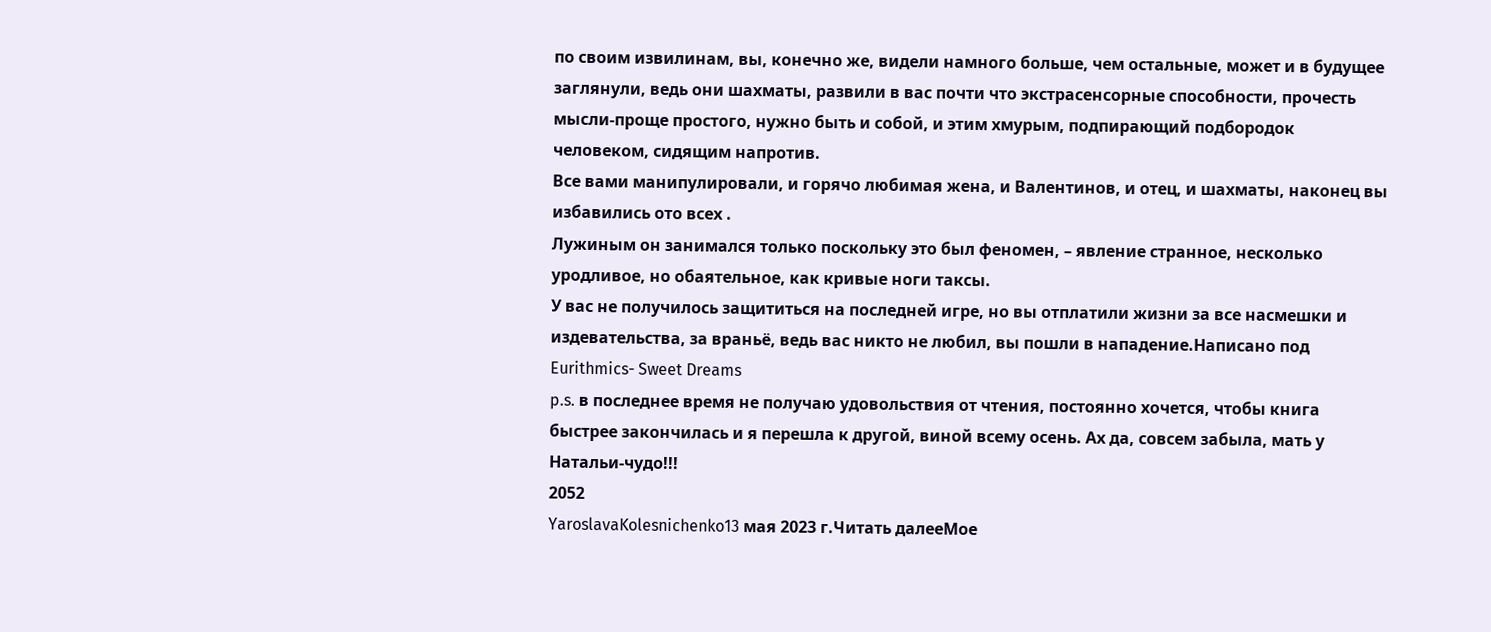по своим извилинам, вы, конечно же, видели намного больше, чем остальные, может и в будущее заглянули, ведь они шахматы, развили в вас почти что экстрасенсорные способности, прочесть мысли-проще простого, нужно быть и собой, и этим хмурым, подпирающий подбородок человеком, сидящим напротив.
Все вами манипулировали, и горячо любимая жена, и Валентинов, и отец, и шахматы, наконец вы избавились ото всех .
Лужиным он занимался только поскольку это был феномен, – явление странное, несколько уродливое, но обаятельное, как кривые ноги таксы.
У вас не получилось защититься на последней игре, но вы отплатили жизни за все насмешки и издевательства, за враньё, ведь вас никто не любил, вы пошли в нападение.Написано под Eurithmics- Sweet Dreams
p.s. в последнее время не получаю удовольствия от чтения, постоянно хочется, чтобы книга быстрее закончилась и я перешла к другой, виной всему осень. Ах да, совсем забыла, мать у Натальи-чудо!!!
2052
YaroslavaKolesnichenko13 мая 2023 г.Читать далееМое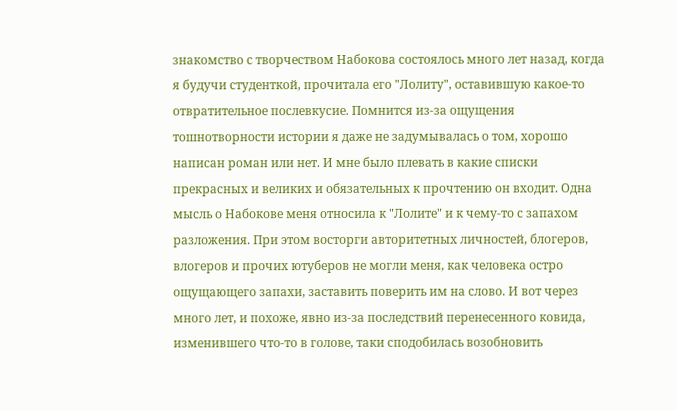знакомство с творчеством Набокова состоялось много лет назад, когда я будучи студенткой, прочитала его "Лолиту", оставившую какое-то отвратительное послевкусие. Помнится из-за ощущения тошнотворности истории я даже не задумывалась о том, хорошо написан роман или нет. И мне было плевать в какие списки прекрасных и великих и обязательных к прочтению он входит. Одна мысль о Набокове меня относила к "Лолите" и к чему-то с запахом разложения. При этом восторги авторитетных личностей, блогеров, влогеров и прочих ютуберов не могли меня, как человека остро ощущающего запахи, заставить поверить им на слово. И вот через много лет, и похоже, явно из-за последствий перенесенного ковида, изменившего что-то в голове, таки сподобилась возобновить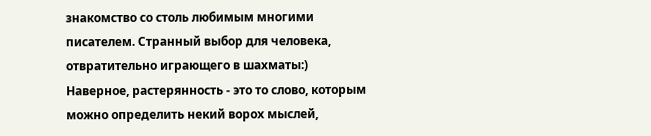знакомство со столь любимым многими писателем. Странный выбор для человека, отвратительно играющего в шахматы:)
Наверное, растерянность - это то слово, которым можно определить некий ворох мыслей,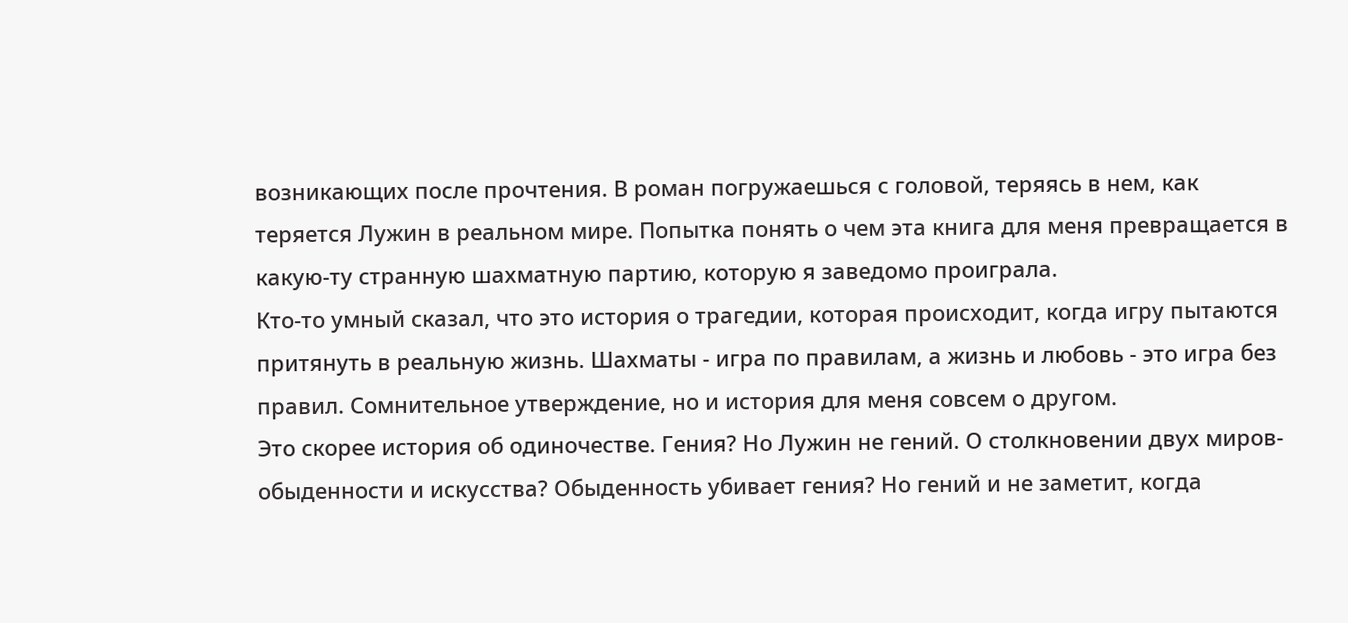возникающих после прочтения. В роман погружаешься с головой, теряясь в нем, как теряется Лужин в реальном мире. Попытка понять о чем эта книга для меня превращается в какую-ту странную шахматную партию, которую я заведомо проиграла.
Кто-то умный сказал, что это история о трагедии, которая происходит, когда игру пытаются притянуть в реальную жизнь. Шахматы - игра по правилам, а жизнь и любовь - это игра без правил. Сомнительное утверждение, но и история для меня совсем о другом.
Это скорее история об одиночестве. Гения? Но Лужин не гений. О столкновении двух миров- обыденности и искусства? Обыденность убивает гения? Но гений и не заметит, когда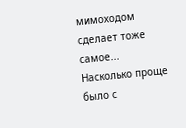мимоходом сделает тоже самое...
Насколько проще было с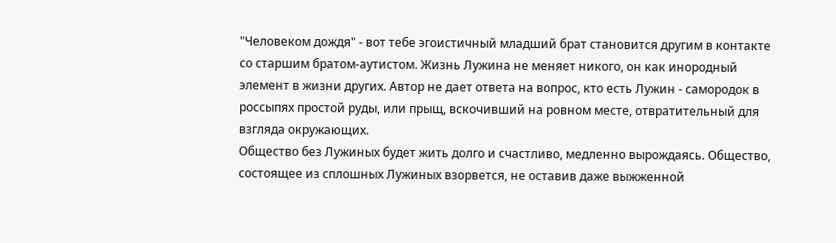"Человеком дождя" - вот тебе эгоистичный младший брат становится другим в контакте со старшим братом-аутистом. Жизнь Лужина не меняет никого, он как инородный элемент в жизни других. Автор не дает ответа на вопрос, кто есть Лужин - самородок в россыпях простой руды, или прыщ, вскочивший на ровном месте, отвратительный для взгляда окружающих.
Общество без Лужиных будет жить долго и счастливо, медленно вырождаясь. Общество, состоящее из сплошных Лужиных взорвется, не оставив даже выжженной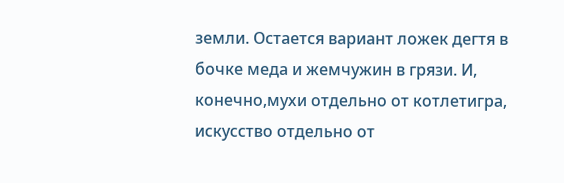земли. Остается вариант ложек дегтя в бочке меда и жемчужин в грязи. И, конечно,мухи отдельно от котлетигра, искусство отдельно от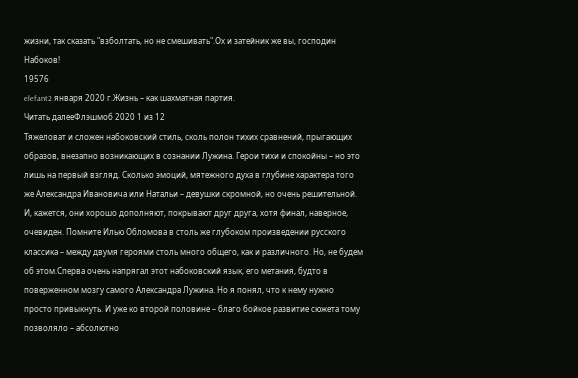жизни, так сказать "взболтать, но не смешивать".Ох и затейник же вы, господин Набоков!
19576
elefant2 января 2020 г.Жизнь – как шахматная партия.
Читать далееФлэшмоб 2020 1 из 12
Тяжеловат и сложен набоковский стиль, сколь полон тихих сравнений, прыгающих образов, внезапно возникающих в сознании Лужина. Герои тихи и спокойны – но это лишь на первый взгляд. Сколько эмоций, мятежного духа в глубине характера того же Александра Ивановича или Натальи – девушки скромной, но очень решительной. И, кажется, они хорошо дополняют, покрывают друг друга, хотя финал, наверное, очевиден. Помните Илью Обломова в столь же глубоком произведении русского классика – между двумя героями столь много общего, как и различного. Но, не будем об этом.Сперва очень напрягал этот набоковский язык, его метания, будто в поверженном мозгу самого Александра Лужина. Но я понял, что к нему нужно просто привыкнуть. И уже ко второй половине – благо бойкое развитие сюжета тому позволяло – абсолютно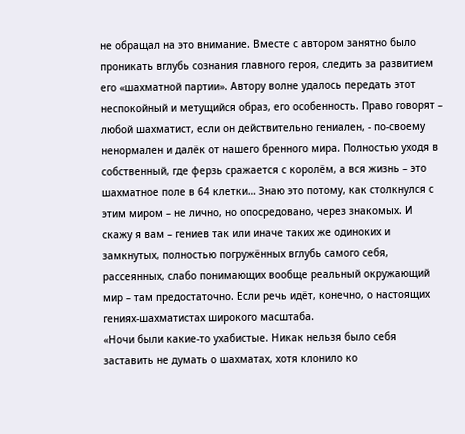не обращал на это внимание. Вместе с автором занятно было проникать вглубь сознания главного героя, следить за развитием его «шахматной партии». Автору волне удалось передать этот неспокойный и метущийся образ, его особенность. Право говорят – любой шахматист, если он действительно гениален, - по-своему ненормален и далёк от нашего бренного мира. Полностью уходя в собственный, где ферзь сражается с королём, а вся жизнь – это шахматное поле в 64 клетки… Знаю это потому, как столкнулся с этим миром – не лично, но опосредовано, через знакомых. И скажу я вам – гениев так или иначе таких же одиноких и замкнутых, полностью погружённых вглубь самого себя, рассеянных, слабо понимающих вообще реальный окружающий мир – там предостаточно. Если речь идёт, конечно, о настоящих гениях-шахматистах широкого масштаба.
«Ночи были какие-то ухабистые. Никак нельзя было себя заставить не думать о шахматах, хотя клонило ко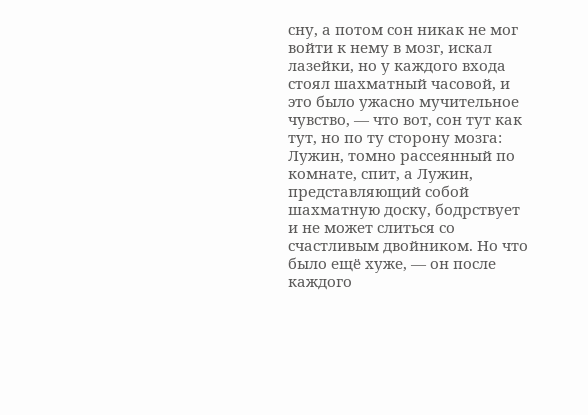сну, а потом сон никак не мог войти к нему в мозг, искал лазейки, но у каждого входа стоял шахматный часовой, и это было ужасно мучительное чувство, — что вот, сон тут как тут, но по ту сторону мозга: Лужин, томно рассеянный по комнате, спит, а Лужин, представляющий собой шахматную доску, бодрствует и не может слиться со счастливым двойником. Но что было ещё хуже, — он после каждого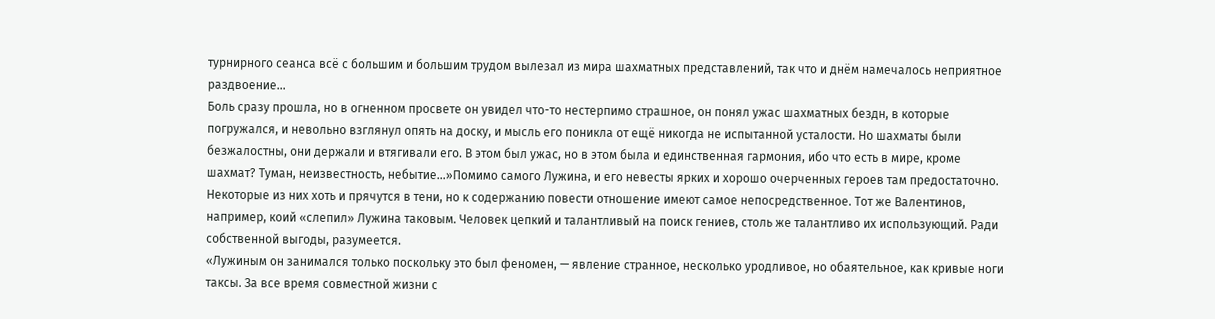турнирного сеанса всё с большим и большим трудом вылезал из мира шахматных представлений, так что и днём намечалось неприятное раздвоение…
Боль сразу прошла, но в огненном просвете он увидел что-то нестерпимо страшное, он понял ужас шахматных бездн, в которые погружался, и невольно взглянул опять на доску, и мысль его поникла от ещё никогда не испытанной усталости. Но шахматы были безжалостны, они держали и втягивали его. В этом был ужас, но в этом была и единственная гармония, ибо что есть в мире, кроме шахмат? Туман, неизвестность, небытие…»Помимо самого Лужина, и его невесты ярких и хорошо очерченных героев там предостаточно. Некоторые из них хоть и прячутся в тени, но к содержанию повести отношение имеют самое непосредственное. Тот же Валентинов, например, коий «слепил» Лужина таковым. Человек цепкий и талантливый на поиск гениев, столь же талантливо их использующий. Ради собственной выгоды, разумеется.
«Лужиным он занимался только поскольку это был феномен, — явление странное, несколько уродливое, но обаятельное, как кривые ноги таксы. За все время совместной жизни с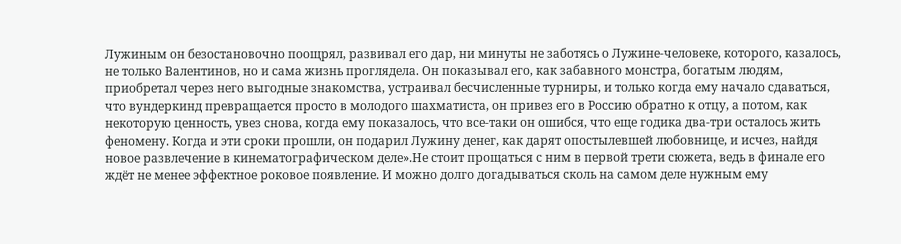Лужиным он безостановочно поощрял, развивал его дар, ни минуты не заботясь о Лужине-человеке, которого, казалось, не только Валентинов, но и сама жизнь проглядела. Он показывал его, как забавного монстра, богатым людям, приобретал через него выгодные знакомства, устраивал бесчисленные турниры, и только когда ему начало сдаваться, что вундеркинд превращается просто в молодого шахматиста, он привез его в Россию обратно к отцу, а потом, как некоторую ценность, увез снова, когда ему показалось, что все-таки он ошибся, что еще годика два-три осталось жить феномену. Когда и эти сроки прошли, он подарил Лужину денег, как дарят опостылевшей любовнице, и исчез, найдя новое развлечение в кинематографическом деле».Не стоит прощаться с ним в первой трети сюжета, ведь в финале его ждёт не менее эффектное роковое появление. И можно долго догадываться сколь на самом деле нужным ему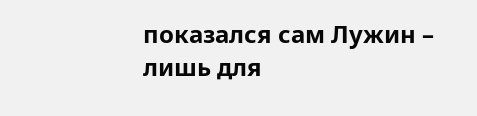показался сам Лужин – лишь для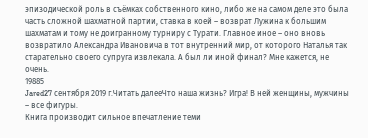эпизодической роль в съёмках собственного кино, либо же на самом деле это была часть сложной шахматной партии, ставка в коей – возврат Лужина к большим шахматам и тому не доигранному турниру с Турати. Главное иное – оно вновь возвратило Александра Ивановича в тот внутренний мир, от которого Наталья так старательно своего супруга извлекала. А был ли иной финал? Мне кажется, не очень.
19885
Jared27 сентября 2019 г.Читать далееЧто наша жизнь? Игра! В ней женщины, мужчины – все фигуры.
Книга производит сильное впечатление теми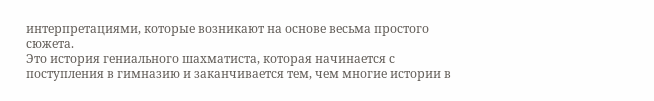интерпретациями, которые возникают на основе весьма простого сюжета.
Это история гениального шахматиста, которая начинается с поступления в гимназию и заканчивается тем, чем многие истории в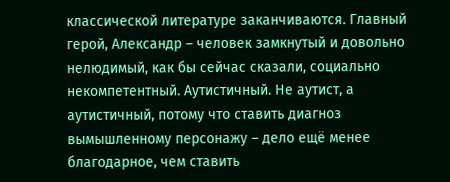классической литературе заканчиваются. Главный герой, Александр – человек замкнутый и довольно нелюдимый, как бы сейчас сказали, социально некомпетентный. Аутистичный. Не аутист, а аутистичный, потому что ставить диагноз вымышленному персонажу – дело ещё менее благодарное, чем ставить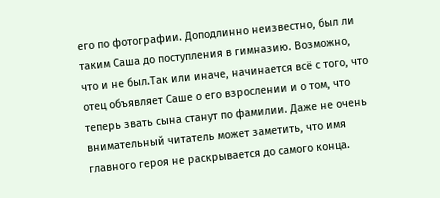его по фотографии. Доподлинно неизвестно, был ли таким Саша до поступления в гимназию. Возможно, что и не был.Так или иначе, начинается всё с того, что отец объявляет Саше о его взрослении и о том, что теперь звать сына станут по фамилии. Даже не очень внимательный читатель может заметить, что имя главного героя не раскрывается до самого конца.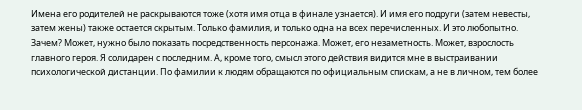Имена его родителей не раскрываются тоже (хотя имя отца в финале узнается). И имя его подруги (затем невесты, затем жены) также остается скрытым. Только фамилия, и только одна на всех перечисленных. И это любопытно. Зачем? Может, нужно было показать посредственность персонажа. Может, его незаметность. Может, взрослость главного героя. Я солидарен с последним. А, кроме того, смысл этого действия видится мне в выстраивании психологической дистанции. По фамилии к людям обращаются по официальным спискам, а не в личном, тем более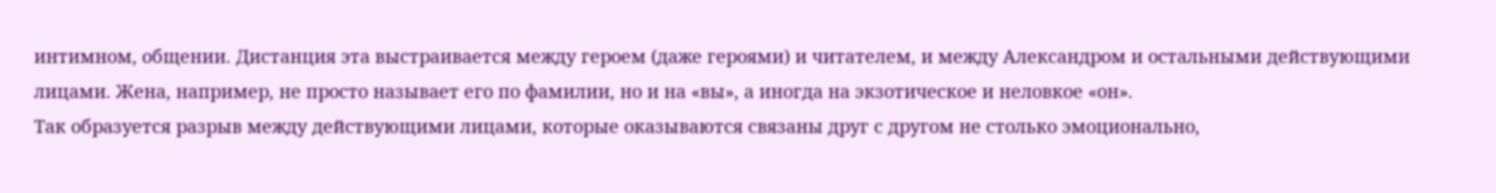интимном, общении. Дистанция эта выстраивается между героем (даже героями) и читателем, и между Александром и остальными действующими лицами. Жена, например, не просто называет его по фамилии, но и на «вы», а иногда на экзотическое и неловкое «он».
Так образуется разрыв между действующими лицами, которые оказываются связаны друг с другом не столько эмоционально,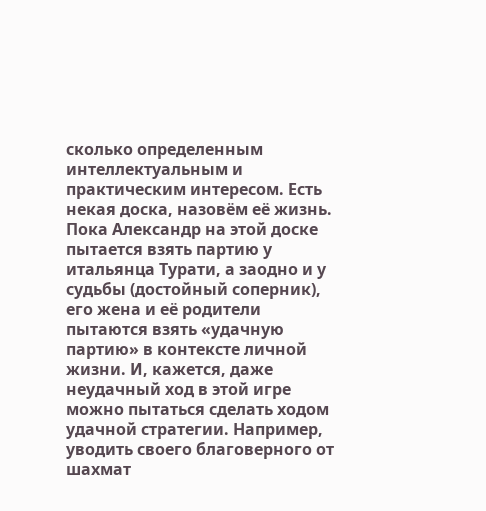сколько определенным интеллектуальным и практическим интересом. Есть некая доска, назовём её жизнь. Пока Александр на этой доске пытается взять партию у итальянца Турати, а заодно и у судьбы (достойный соперник), его жена и её родители пытаются взять «удачную партию» в контексте личной жизни. И, кажется, даже неудачный ход в этой игре можно пытаться сделать ходом удачной стратегии. Например, уводить своего благоверного от шахмат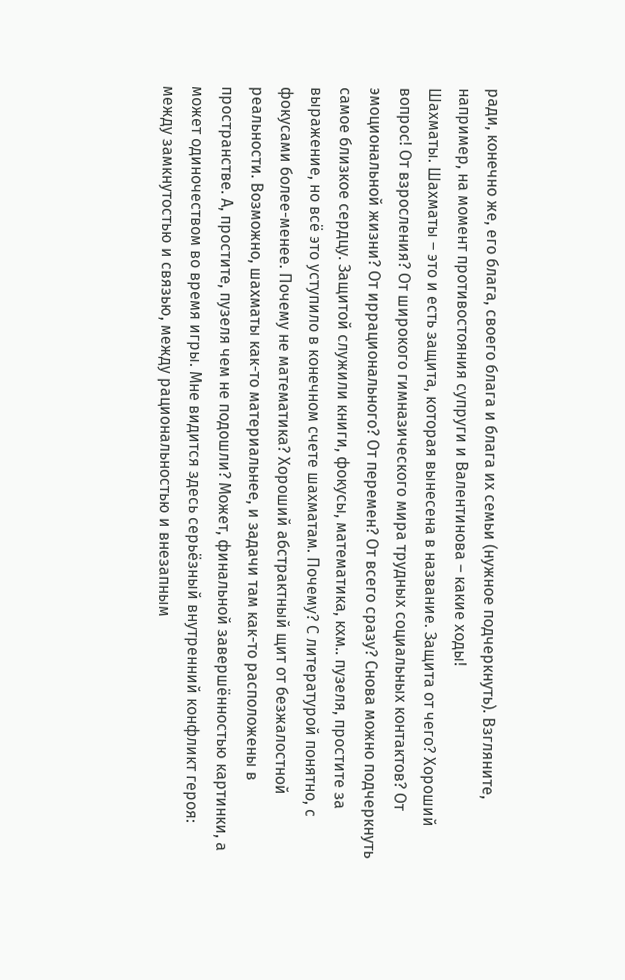ради, конечно же, его блага, своего блага и блага их семьи (нужное подчеркнуть). Взгляните, например, на момент противостояния супруги и Валентинова – какие ходы!
Шахматы. Шахматы – это и есть защита, которая вынесена в название. Защита от чего? Хороший вопрос! От взросления? От широкого гимназического мира трудных социальных контактов? От эмоциональной жизни? От иррационального? От перемен? От всего сразу? Снова можно подчеркнуть самое близкое сердцу. Защитой служили книги, фокусы, математика, кхм.. пузеля, простите за выражение, но всё это уступило в конечном счете шахматам. Почему? С литературой понятно, с фокусами более-менее. Почему не математика? Хороший абстрактный щит от безжалостной реальности. Возможно, шахматы как-то материальнее, и задачи там как-то расположены в пространстве. А, простите, пузеля чем не подошли? Может, финальной завершённостью картинки, а может одиночеством во время игры. Мне видится здесь серьёзный внутренний конфликт героя: между замкнутостью и связью, между рациональностью и внезапным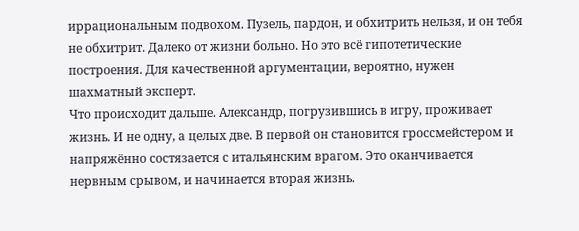иррациональным подвохом. Пузель, пардон, и обхитрить нельзя, и он тебя не обхитрит. Далеко от жизни больно. Но это всё гипотетические построения. Для качественной аргументации, вероятно, нужен шахматный эксперт.
Что происходит дальше. Александр, погрузившись в игру, проживает жизнь. И не одну, а целых две. В первой он становится гроссмейстером и напряжённо состязается с итальянским врагом. Это оканчивается нервным срывом, и начинается вторая жизнь.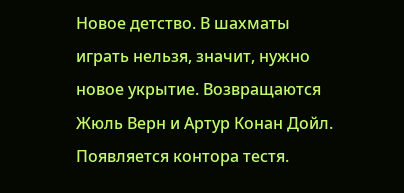Новое детство. В шахматы играть нельзя, значит, нужно новое укрытие. Возвращаются Жюль Верн и Артур Конан Дойл. Появляется контора тестя.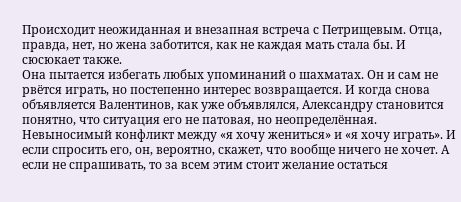Происходит неожиданная и внезапная встреча с Петрищевым. Отца, правда, нет, но жена заботится, как не каждая мать стала бы. И сюсюкает также.
Она пытается избегать любых упоминаний о шахматах. Он и сам не рвётся играть, но постепенно интерес возвращается. И когда снова объявляется Валентинов, как уже объявлялся, Александру становится понятно, что ситуация его не патовая, но неопределённая. Невыносимый конфликт между «я хочу жениться» и «я хочу играть». И если спросить его, он, вероятно, скажет, что вообще ничего не хочет. А если не спрашивать, то за всем этим стоит желание остаться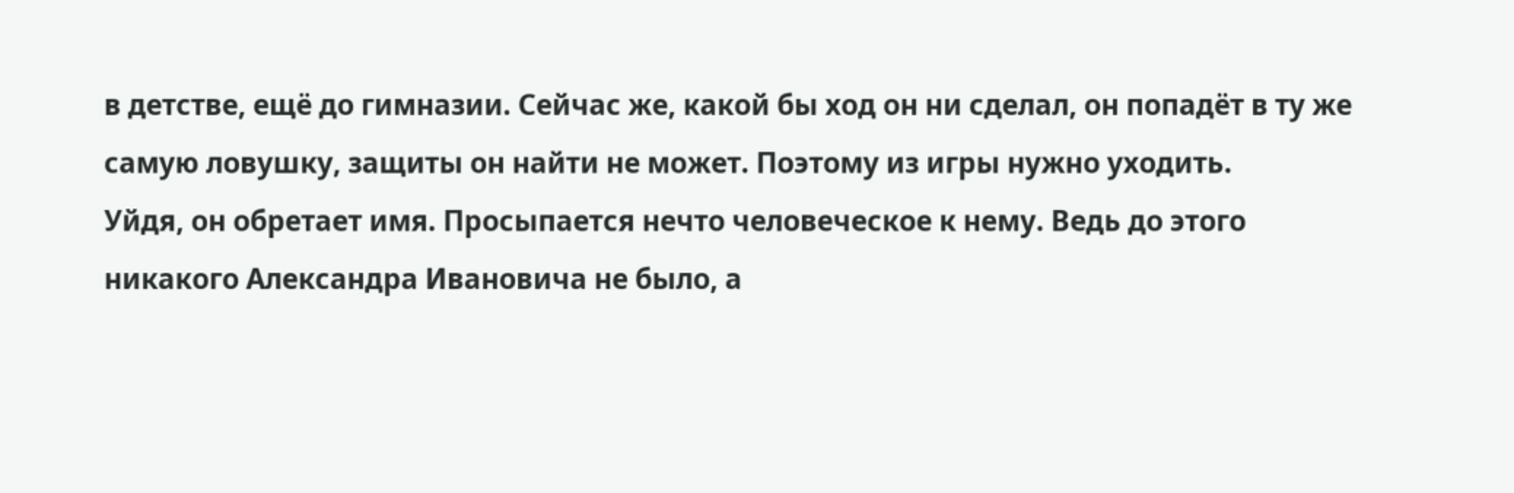в детстве, ещё до гимназии. Сейчас же, какой бы ход он ни сделал, он попадёт в ту же самую ловушку, защиты он найти не может. Поэтому из игры нужно уходить.
Уйдя, он обретает имя. Просыпается нечто человеческое к нему. Ведь до этого никакого Александра Ивановича не было, а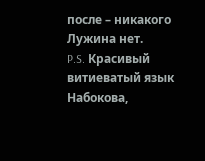после – никакого Лужина нет.
P.S. Красивый витиеватый язык Набокова,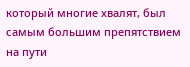который многие хвалят, был самым большим препятствием на пути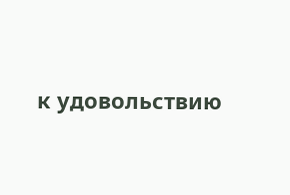к удовольствию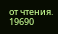от чтения.
19690